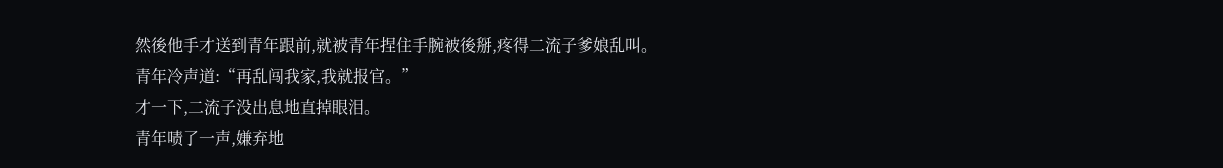然後他手才送到青年跟前,就被青年捏住手腕被後掰,疼得二流子爹娘乱叫。
青年冷声道:“再乱闯我家,我就报官。”
才一下,二流子没出息地直掉眼泪。
青年啧了一声,嫌弃地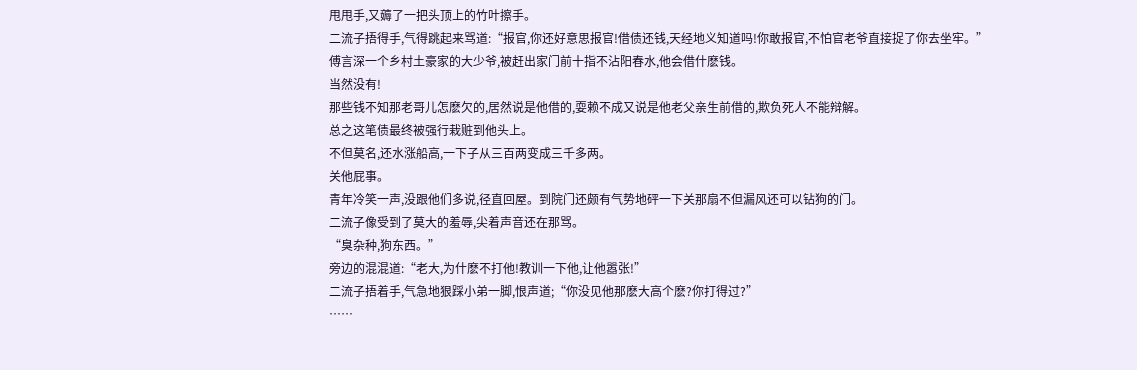甩甩手,又薅了一把头顶上的竹叶擦手。
二流子捂得手,气得跳起来骂道:“报官,你还好意思报官!借债还钱,天经地义知道吗!你敢报官,不怕官老爷直接捉了你去坐牢。”
傅言深一个乡村土豪家的大少爷,被赶出家门前十指不沾阳春水,他会借什麽钱。
当然没有!
那些钱不知那老哥儿怎麽欠的,居然说是他借的,耍赖不成又说是他老父亲生前借的,欺负死人不能辩解。
总之这笔债最终被强行栽赃到他头上。
不但莫名,还水涨船高,一下子从三百两变成三千多两。
关他屁事。
青年冷笑一声,没跟他们多说,径直回屋。到院门还颇有气势地砰一下关那扇不但漏风还可以钻狗的门。
二流子像受到了莫大的羞辱,尖着声音还在那骂。
“臭杂种,狗东西。”
旁边的混混道:“老大,为什麽不打他!教训一下他,让他嚣张!”
二流子捂着手,气急地狠踩小弟一脚,恨声道;“你没见他那麽大高个麽?你打得过?”
……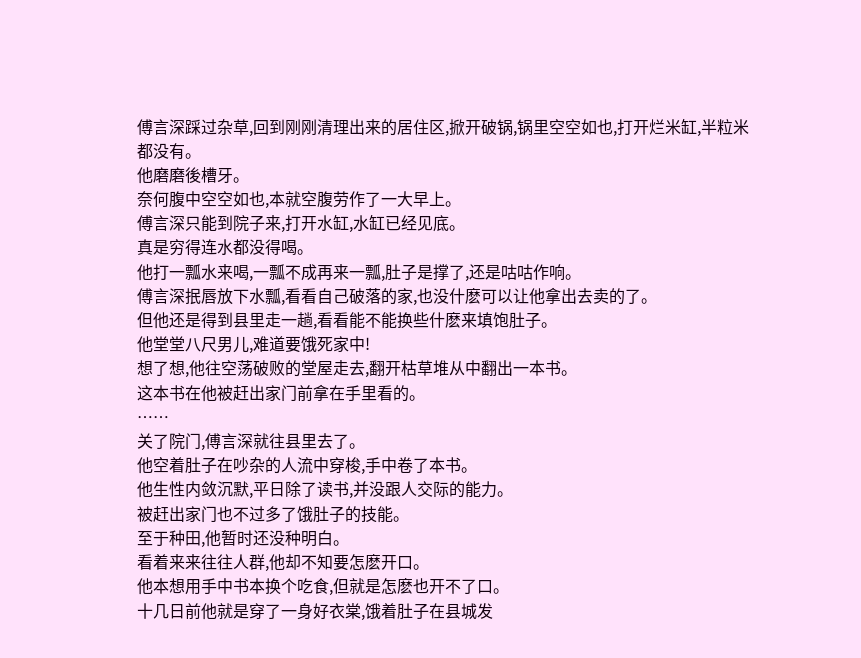傅言深踩过杂草,回到刚刚清理出来的居住区,掀开破锅,锅里空空如也,打开烂米缸,半粒米都没有。
他磨磨後槽牙。
奈何腹中空空如也,本就空腹劳作了一大早上。
傅言深只能到院子来,打开水缸,水缸已经见底。
真是穷得连水都没得喝。
他打一瓢水来喝,一瓢不成再来一瓢,肚子是撑了,还是咕咕作响。
傅言深抿唇放下水瓢,看看自己破落的家,也没什麽可以让他拿出去卖的了。
但他还是得到县里走一趟,看看能不能换些什麽来填饱肚子。
他堂堂八尺男儿,难道要饿死家中!
想了想,他往空荡破败的堂屋走去,翻开枯草堆从中翻出一本书。
这本书在他被赶出家门前拿在手里看的。
……
关了院门,傅言深就往县里去了。
他空着肚子在吵杂的人流中穿梭,手中卷了本书。
他生性内敛沉默,平日除了读书,并没跟人交际的能力。
被赶出家门也不过多了饿肚子的技能。
至于种田,他暂时还没种明白。
看着来来往往人群,他却不知要怎麽开口。
他本想用手中书本换个吃食,但就是怎麽也开不了口。
十几日前他就是穿了一身好衣棠,饿着肚子在县城发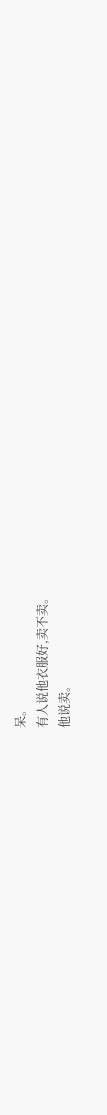呆。
有人说他衣服好,卖不卖。
他说卖。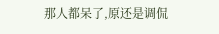那人都呆了,原还是调侃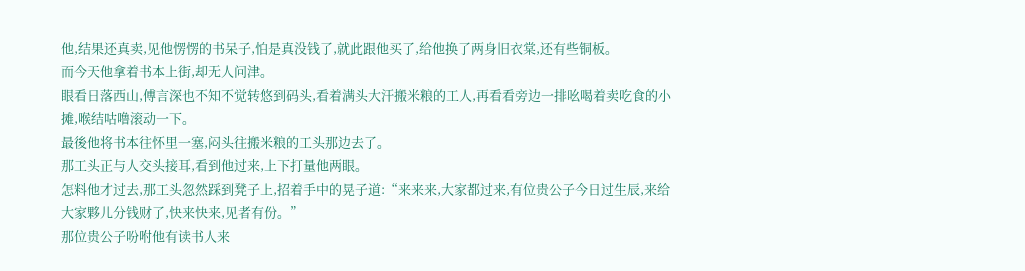他,结果还真卖,见他愣愣的书呆子,怕是真没钱了,就此跟他买了,给他换了两身旧衣棠,还有些铜板。
而今天他拿着书本上街,却无人问津。
眼看日落西山,傅言深也不知不觉转悠到码头,看着满头大汗搬米粮的工人,再看看旁边一排吆喝着卖吃食的小摊,喉结咕噜滚动一下。
最後他将书本往怀里一塞,闷头往搬米粮的工头那边去了。
那工头正与人交头接耳,看到他过来,上下打量他两眼。
怎料他才过去,那工头忽然踩到凳子上,招着手中的晃子道:“来来来,大家都过来,有位贵公子今日过生辰,来给大家夥儿分钱财了,快来快来,见者有份。”
那位贵公子吩咐他有读书人来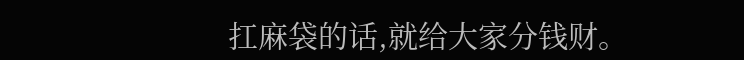扛麻袋的话,就给大家分钱财。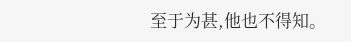至于为甚,他也不得知。